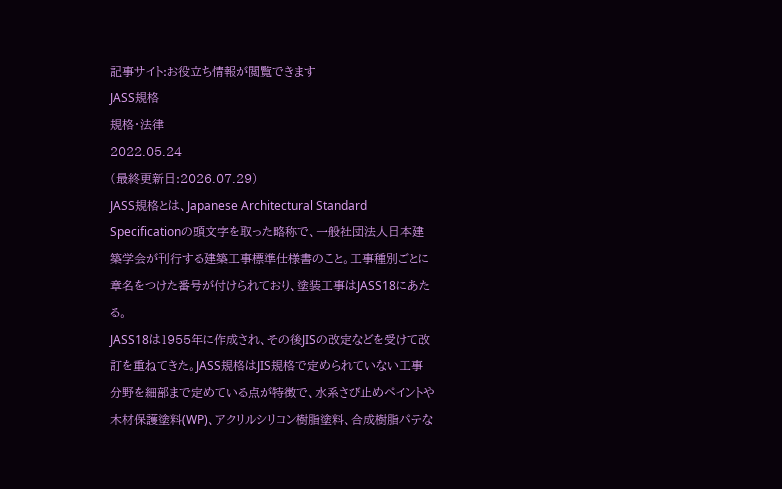記事サイト:お役立ち情報が閲覧できます
JASS規格
規格・法律
2022.05.24
(最終更新日:2026.07.29)
JASS規格とは、Japanese Architectural Standard Specificationの頭文字を取った略称で、一般社団法人日本建築学会が刊行する建築工事標準仕様書のこと。工事種別ごとに章名をつけた番号が付けられており、塗装工事はJASS18にあたる。
JASS18は1955年に作成され、その後JISの改定などを受けて改訂を重ねてきた。JASS規格はJIS規格で定められていない工事分野を細部まで定めている点が特徴で、水系さび止めペイントや木材保護塗料(WP)、アクリルシリコン樹脂塗料、合成樹脂パテな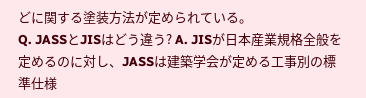どに関する塗装方法が定められている。
Q. JASSとJISはどう違う? A. JISが日本産業規格全般を定めるのに対し、JASSは建築学会が定める工事別の標準仕様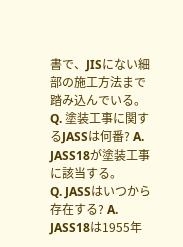書で、JISにない細部の施工方法まで踏み込んでいる。
Q. 塗装工事に関するJASSは何番? A. JASS18が塗装工事に該当する。
Q. JASSはいつから存在する? A. JASS18は1955年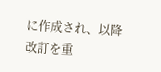に作成され、以降改訂を重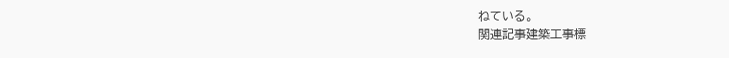ねている。
関連記事建築工事標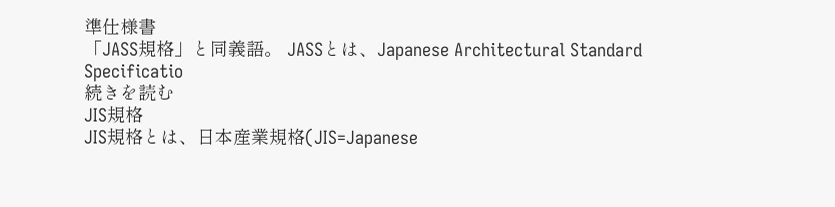準仕様書
「JASS規格」と同義語。 JASSとは、Japanese Architectural Standard Specificatio
続きを読む
JIS規格
JIS規格とは、日本産業規格(JIS=Japanese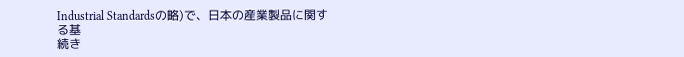Industrial Standardsの略)で、日本の産業製品に関する基
続き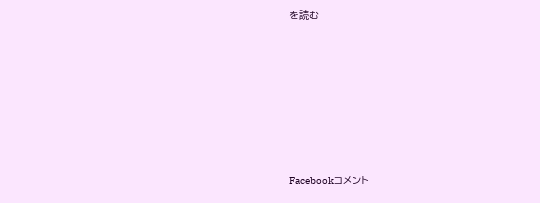を読む










Facebookコメント